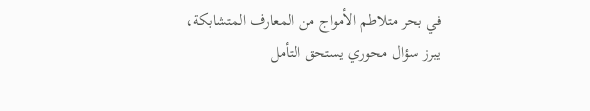في بحر متلاطم الأمواج من المعارف المتشابكة، يبرز سؤال محوري يستحق التأمل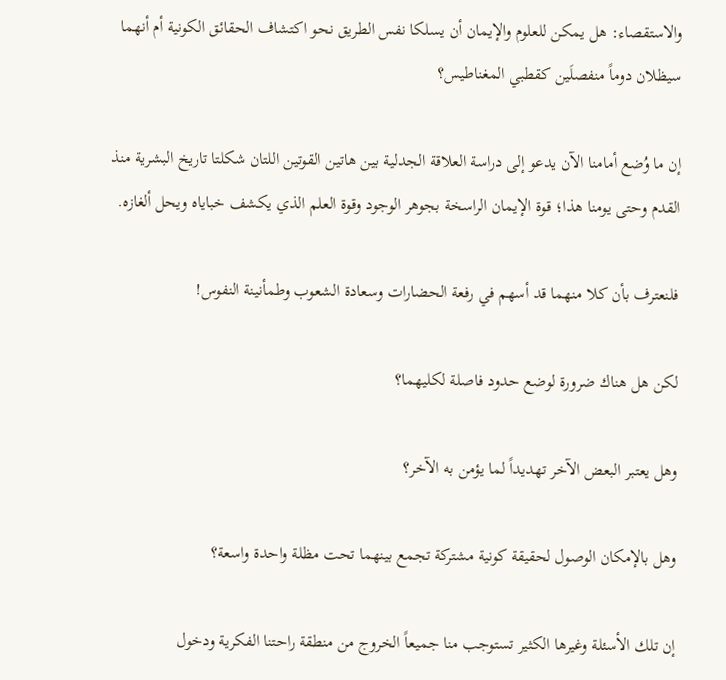والاستقصاء: هل يمكن للعلوم والإيمان أن يسلكا نفس الطريق نحو اكتشاف الحقائق الكونية أم أنهما سيظلان دوماً منفصلَين كقطبي المغناطيس؟

إن ما وُضع أمامنا الآن يدعو إلى دراسة العلاقة الجدلية بين هاتين القوتين اللتان شكلتا تاريخ البشرية منذ القدم وحتى يومنا هذا؛ قوة الإيمان الراسخة بجوهر الوجود وقوة العلم الذي يكشف خباياه ويحل ألغازه.

فلنعترف بأن كلا منهما قد أسهم في رفعة الحضارات وسعادة الشعوب وطمأنينة النفوس!

لكن هل هناك ضرورة لوضع حدود فاصلة لكليهما؟

وهل يعتبر البعض الآخر تهديداً لما يؤمن به الآخر؟

وهل بالإمكان الوصول لحقيقة كونية مشتركة تجمع بينهما تحت مظلة واحدة واسعة؟

إن تلك الأسئلة وغيرها الكثير تستوجب منا جميعاً الخروج من منطقة راحتنا الفكرية ودخول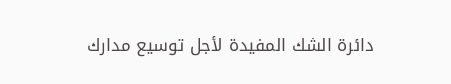دائرة الشك المفيدة لأجل توسيع مدارك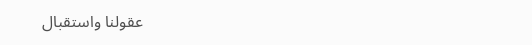عقولنا واستقبال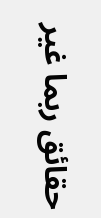حقائق ربما غير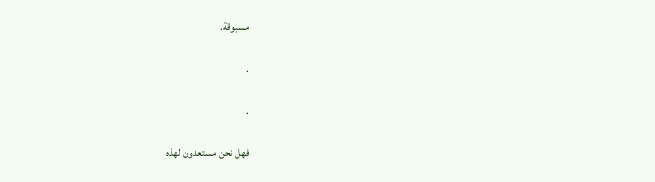مسبوقة.

.

.

فهل نحن مستعدون لهذه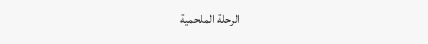الرحلة الملحمية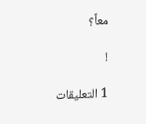معاً؟

!

1 التعليقات